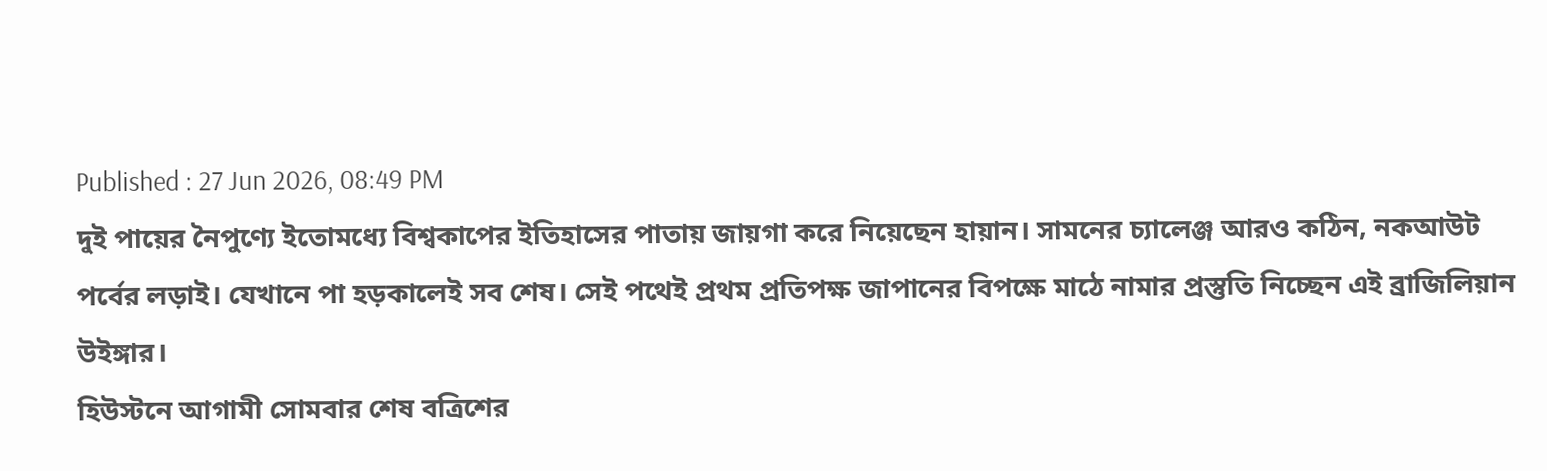Published : 27 Jun 2026, 08:49 PM
দুই পায়ের নৈপুণ্যে ইতোমধ্যে বিশ্বকাপের ইতিহাসের পাতায় জায়গা করে নিয়েছেন হায়ান। সামনের চ্যালেঞ্জ আরও কঠিন, নকআউট পর্বের লড়াই। যেখানে পা হড়কালেই সব শেষ। সেই পথেই প্রথম প্রতিপক্ষ জাপানের বিপক্ষে মাঠে নামার প্রস্তুতি নিচ্ছেন এই ব্রাজিলিয়ান উইঙ্গার।
হিউস্টনে আগামী সোমবার শেষ বত্রিশের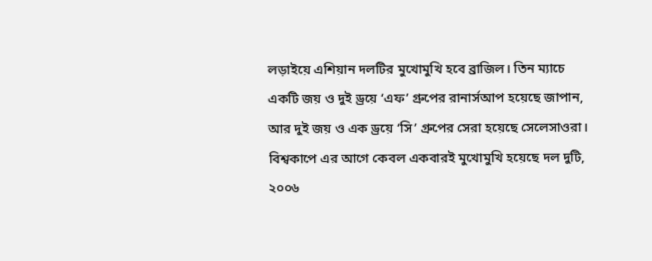লড়াইয়ে এশিয়ান দলটির মুখোমুখি হবে ব্রাজিল। তিন ম্যাচে একটি জয় ও দুই ড্রয়ে ‘এফ’ গ্রুপের রানার্সআপ হয়েছে জাপান, আর দুই জয় ও এক ড্রয়ে ‘সি’ গ্রুপের সেরা হয়েছে সেলেসাওরা।
বিশ্বকাপে এর আগে কেবল একবারই মুখোমুখি হয়েছে দল দুটি, ২০০৬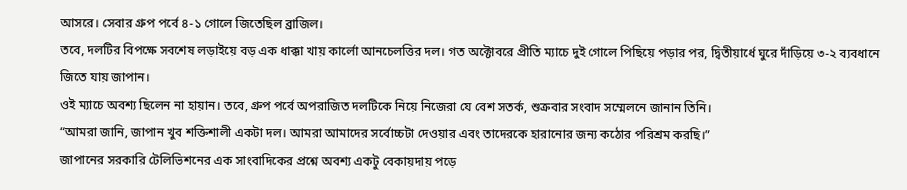আসরে। সেবার গ্রুপ পর্বে ৪-১ গোলে জিতেছিল ব্রাজিল।
তবে, দলটির বিপক্ষে সবশেষ লড়াইয়ে বড় এক ধাক্কা খায় কার্লো আনচেলত্তির দল। গত অক্টোবরে প্রীতি ম্যাচে দুই গোলে পিছিয়ে পড়ার পর, দ্বিতীয়ার্ধে ঘুরে দাঁড়িয়ে ৩-২ ব্যবধানে জিতে যায় জাপান।
ওই ম্যাচে অবশ্য ছিলেন না হায়ান। তবে, গ্রুপ পর্বে অপরাজিত দলটিকে নিয়ে নিজেরা যে বেশ সতর্ক, শুক্রবার সংবাদ সম্মেলনে জানান তিনি।
“আমরা জানি, জাপান খুব শক্তিশালী একটা দল। আমরা আমাদের সর্বোচ্চটা দেওয়ার এবং তাদেরকে হারানোর জন্য কঠোর পরিশ্রম করছি।”
জাপানের সরকারি টেলিভিশনের এক সাংবাদিকের প্রশ্নে অবশ্য একটু বেকায়দায় পড়ে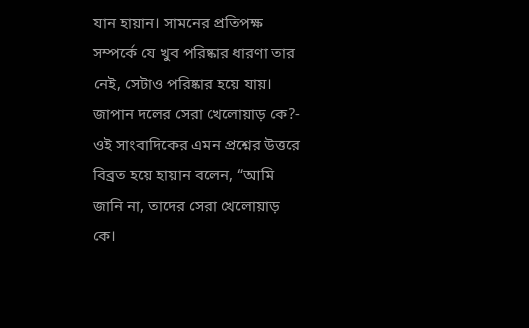যান হায়ান। সামনের প্রতিপক্ষ সম্পর্কে যে খুব পরিষ্কার ধারণা তার নেই, সেটাও পরিষ্কার হয়ে যায়।
জাপান দলের সেরা খেলোয়াড় কে?- ওই সাংবাদিকের এমন প্রশ্নের উত্তরে বিব্রত হয়ে হায়ান বলেন, “আমি জানি না, তাদের সেরা খেলোয়াড় কে।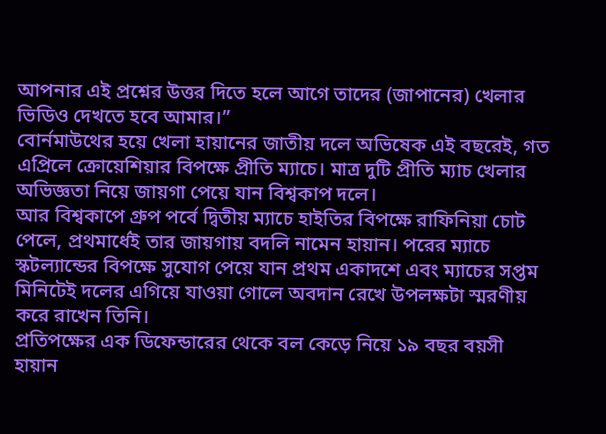আপনার এই প্রশ্নের উত্তর দিতে হলে আগে তাদের (জাপানের) খেলার ভিডিও দেখতে হবে আমার।”
বোর্নমাউথের হয়ে খেলা হায়ানের জাতীয় দলে অভিষেক এই বছরেই, গত এপ্রিলে ক্রোয়েশিয়ার বিপক্ষে প্রীতি ম্যাচে। মাত্র দুটি প্রীতি ম্যাচ খেলার অভিজ্ঞতা নিয়ে জায়গা পেয়ে যান বিশ্বকাপ দলে।
আর বিশ্বকাপে গ্রুপ পর্বে দ্বিতীয় ম্যাচে হাইতির বিপক্ষে রাফিনিয়া চোট পেলে, প্রথমার্ধেই তার জায়গায় বদলি নামেন হায়ান। পরের ম্যাচে স্কটল্যান্ডের বিপক্ষে সুযোগ পেয়ে যান প্রথম একাদশে এবং ম্যাচের সপ্তম মিনিটেই দলের এগিয়ে যাওয়া গোলে অবদান রেখে উপলক্ষটা স্মরণীয় করে রাখেন তিনি।
প্রতিপক্ষের এক ডিফেন্ডারের থেকে বল কেড়ে নিয়ে ১৯ বছর বয়সী হায়ান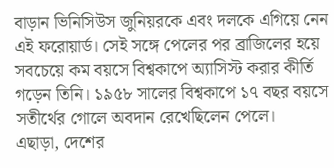বাড়ান ভিনিসিউস জুনিয়রকে এবং দলকে এগিয়ে নেন এই ফরোয়ার্ড। সেই সঙ্গে পেলের পর ব্রাজিলের হয়ে সবচেয়ে কম বয়সে বিশ্বকাপে অ্যাসিস্ট করার কীর্তি গড়েন তিনি। ১৯৫৮ সালের বিশ্বকাপে ১৭ বছর বয়সে সতীর্থের গোলে অবদান রেখেছিলেন পেলে।
এছাড়া, দেশের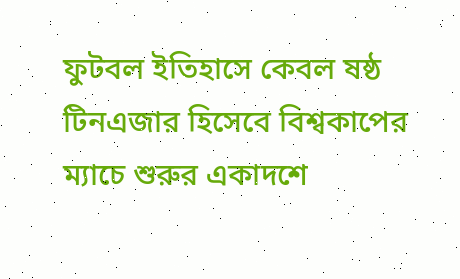ফুটবল ইতিহাসে কেবল ষষ্ঠ টিনএজার হিসেবে বিশ্বকাপের ম্যাচে শুরুর একাদশে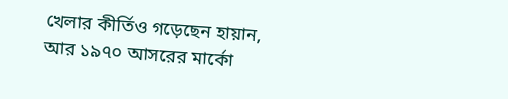খেলার কীর্তিও গড়েছেন হায়ান, আর ১৯৭০ আসরের মার্কো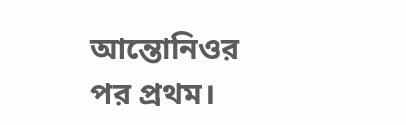আন্তোনিওর পর প্রথম।